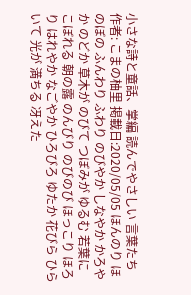小さな詩と童話、掌編 読んでやさしい 言葉たち 作者: こまの柚里 掲載日:2020/05/05 ほんのり ほのぼの ふんわり ふわり のびやか しなやか かろやか のどか 草木が のびて つぼみが ゆるむ 若葉に こぼれる 朝の露 のんびり のびのび ほっこり ほろり はれやか なごやか ひろびろ ゆたか 花びら ひらいて 光が 満ちる 冴えた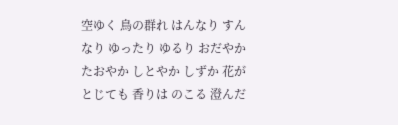空ゆく 鳥の群れ はんなり すんなり ゆったり ゆるり おだやか たおやか しとやか しずか 花が とじても 香りは のこる 澄んだ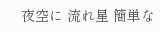夜空に 流れ星 簡単な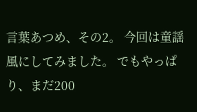言葉あつめ、その2。 今回は童謡風にしてみました。 でもやっぱり、まだ200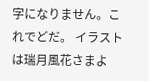字になりません。これでどだ。 イラストは瑞月風花さまよ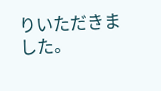りいただきました。